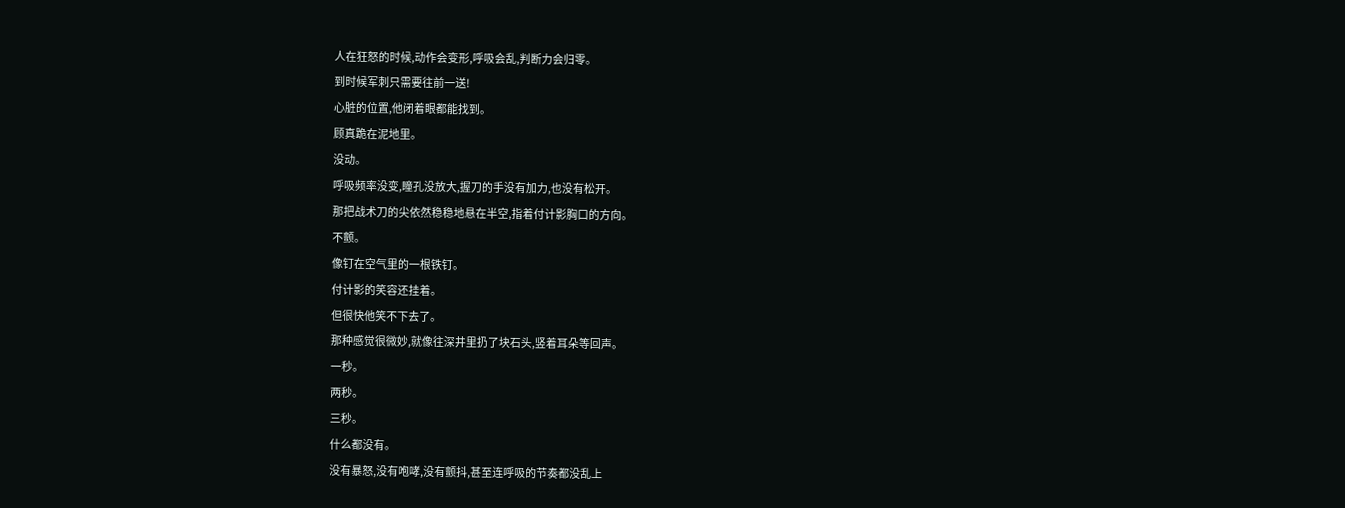人在狂怒的时候,动作会变形,呼吸会乱,判断力会归零。
到时候军刺只需要往前一送!
心脏的位置,他闭着眼都能找到。
顾真跪在泥地里。
没动。
呼吸频率没变,瞳孔没放大,握刀的手没有加力,也没有松开。
那把战术刀的尖依然稳稳地悬在半空,指着付计影胸口的方向。
不颤。
像钉在空气里的一根铁钉。
付计影的笑容还挂着。
但很快他笑不下去了。
那种感觉很微妙,就像往深井里扔了块石头,竖着耳朵等回声。
一秒。
两秒。
三秒。
什么都没有。
没有暴怒,没有咆哮,没有颤抖,甚至连呼吸的节奏都没乱上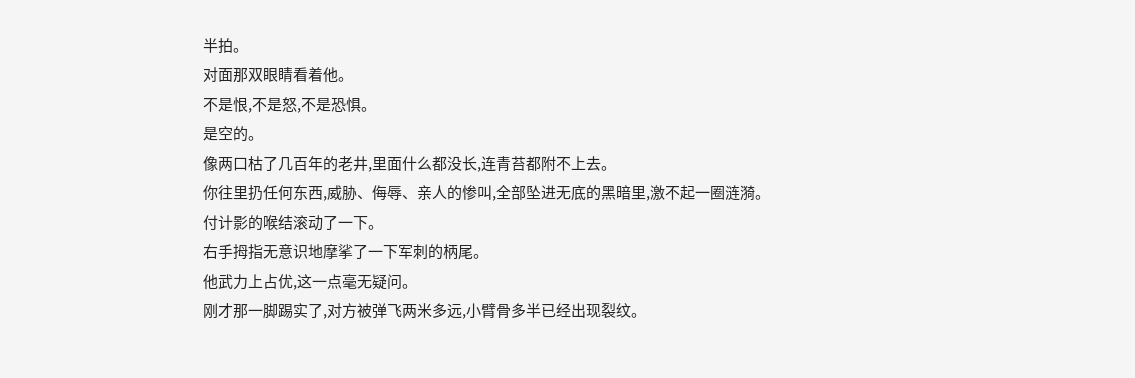半拍。
对面那双眼睛看着他。
不是恨,不是怒,不是恐惧。
是空的。
像两口枯了几百年的老井,里面什么都没长,连青苔都附不上去。
你往里扔任何东西,威胁、侮辱、亲人的惨叫,全部坠进无底的黑暗里,激不起一圈涟漪。
付计影的喉结滚动了一下。
右手拇指无意识地摩挲了一下军刺的柄尾。
他武力上占优,这一点毫无疑问。
刚才那一脚踢实了,对方被弹飞两米多远,小臂骨多半已经出现裂纹。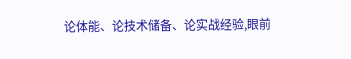论体能、论技术储备、论实战经验,眼前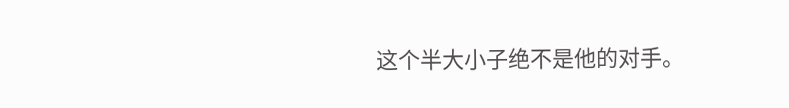这个半大小子绝不是他的对手。